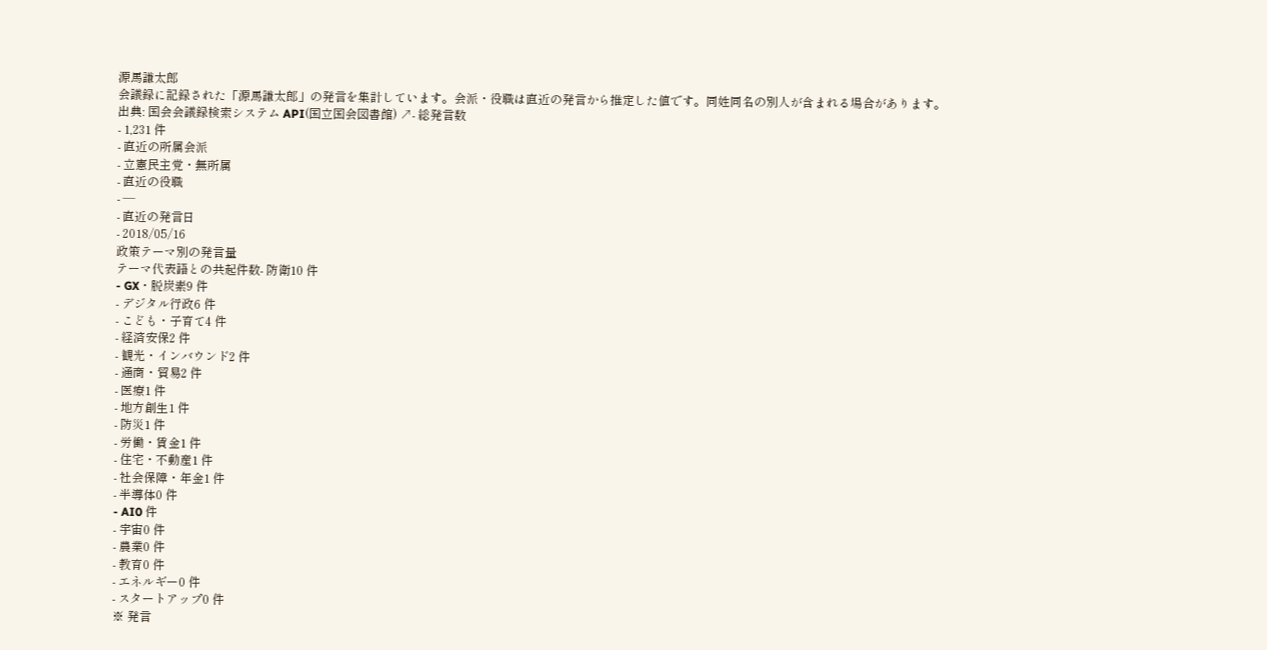源馬謙太郎
会議録に記録された「源馬謙太郎」の発言を集計しています。会派・役職は直近の発言から推定した値です。同姓同名の別人が含まれる場合があります。
出典: 国会会議録検索システム API(国立国会図書館) ↗- 総発言数
- 1,231 件
- 直近の所属会派
- 立憲民主党・無所属
- 直近の役職
- —
- 直近の発言日
- 2018/05/16
政策テーマ別の発言量
テーマ代表語との共起件数- 防衛10 件
- GX・脱炭素9 件
- デジタル行政6 件
- こども・子育て4 件
- 経済安保2 件
- 観光・インバウンド2 件
- 通商・貿易2 件
- 医療1 件
- 地方創生1 件
- 防災1 件
- 労働・賃金1 件
- 住宅・不動産1 件
- 社会保障・年金1 件
- 半導体0 件
- AI0 件
- 宇宙0 件
- 農業0 件
- 教育0 件
- エネルギー0 件
- スタートアップ0 件
※ 発言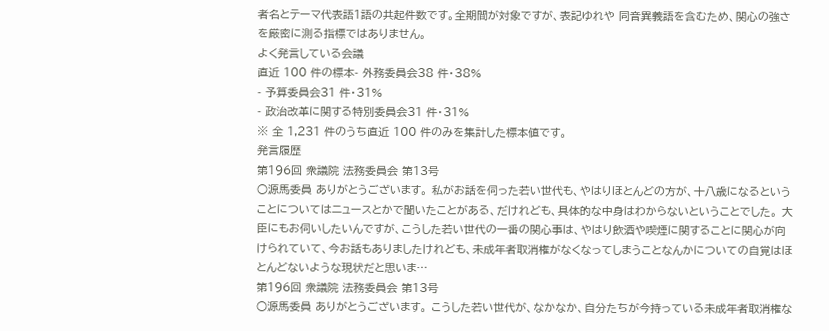者名とテーマ代表語1語の共起件数です。全期間が対象ですが、表記ゆれや 同音異義語を含むため、関心の強さを厳密に測る指標ではありません。
よく発言している会議
直近 100 件の標本- 外務委員会38 件・38%
- 予算委員会31 件・31%
- 政治改革に関する特別委員会31 件・31%
※ 全 1,231 件のうち直近 100 件のみを集計した標本値です。
発言履歴
第196回 衆議院 法務委員会 第13号
○源馬委員 ありがとうございます。 私がお話を伺った若い世代も、やはりほとんどの方が、十八歳になるということについてはニュースとかで聞いたことがある、だけれども、具体的な中身はわからないということでした。 大臣にもお伺いしたいんですが、こうした若い世代の一番の関心事は、やはり飲酒や喫煙に関することに関心が向けられていて、今お話もありましたけれども、未成年者取消権がなくなってしまうことなんかについての自覚はほとんどないような現状だと思いま…
第196回 衆議院 法務委員会 第13号
○源馬委員 ありがとうございます。 こうした若い世代が、なかなか、自分たちが今持っている未成年者取消権な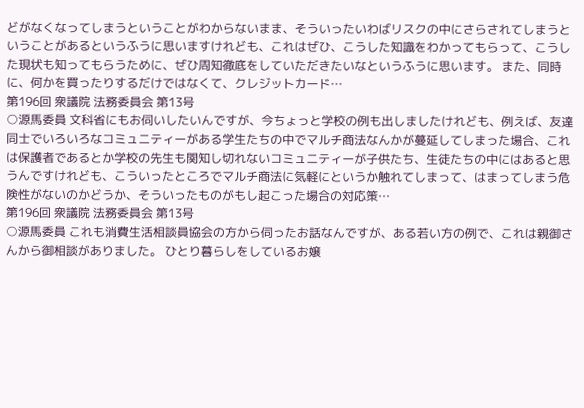どがなくなってしまうということがわからないまま、そういったいわばリスクの中にさらされてしまうということがあるというふうに思いますけれども、これはぜひ、こうした知識をわかってもらって、こうした現状も知ってもらうために、ぜひ周知徹底をしていただきたいなというふうに思います。 また、同時に、何かを買ったりするだけではなくて、クレジットカード…
第196回 衆議院 法務委員会 第13号
○源馬委員 文科省にもお伺いしたいんですが、今ちょっと学校の例も出しましたけれども、例えば、友達同士でいろいろなコミュニティーがある学生たちの中でマルチ商法なんかが蔓延してしまった場合、これは保護者であるとか学校の先生も関知し切れないコミュニティーが子供たち、生徒たちの中にはあると思うんですけれども、こういったところでマルチ商法に気軽にというか触れてしまって、はまってしまう危険性がないのかどうか、そういったものがもし起こった場合の対応策…
第196回 衆議院 法務委員会 第13号
○源馬委員 これも消費生活相談員協会の方から伺ったお話なんですが、ある若い方の例で、これは親御さんから御相談がありました。 ひとり暮らしをしているお嬢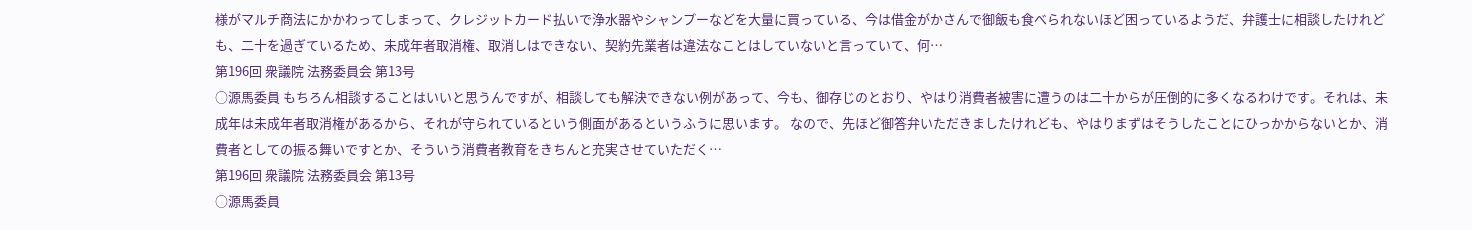様がマルチ商法にかかわってしまって、クレジットカード払いで浄水器やシャンプーなどを大量に買っている、今は借金がかさんで御飯も食べられないほど困っているようだ、弁護士に相談したけれども、二十を過ぎているため、未成年者取消権、取消しはできない、契約先業者は違法なことはしていないと言っていて、何…
第196回 衆議院 法務委員会 第13号
○源馬委員 もちろん相談することはいいと思うんですが、相談しても解決できない例があって、今も、御存じのとおり、やはり消費者被害に遭うのは二十からが圧倒的に多くなるわけです。それは、未成年は未成年者取消権があるから、それが守られているという側面があるというふうに思います。 なので、先ほど御答弁いただきましたけれども、やはりまずはそうしたことにひっかからないとか、消費者としての振る舞いですとか、そういう消費者教育をきちんと充実させていただく…
第196回 衆議院 法務委員会 第13号
○源馬委員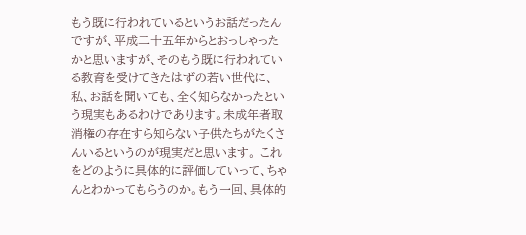もう既に行われているというお話だったんですが、平成二十五年からとおっしゃったかと思いますが、そのもう既に行われている教育を受けてきたはずの若い世代に、私、お話を聞いても、全く知らなかったという現実もあるわけであります。未成年者取消権の存在すら知らない子供たちがたくさんいるというのが現実だと思います。 これをどのように具体的に評価していって、ちゃんとわかってもらうのか。もう一回、具体的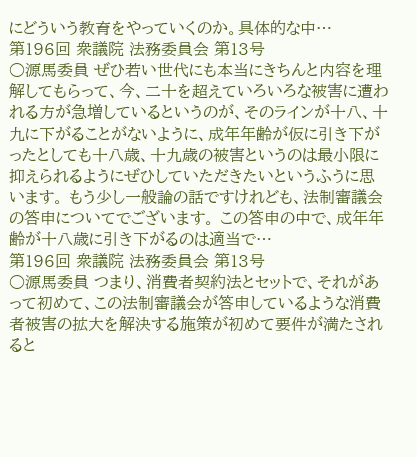にどういう教育をやっていくのか。具体的な中…
第196回 衆議院 法務委員会 第13号
○源馬委員 ぜひ若い世代にも本当にきちんと内容を理解してもらって、今、二十を超えていろいろな被害に遭われる方が急増しているというのが、そのラインが十八、十九に下がることがないように、成年年齢が仮に引き下がったとしても十八歳、十九歳の被害というのは最小限に抑えられるようにぜひしていただきたいというふうに思います。 もう少し一般論の話ですけれども、法制審議会の答申についてでございます。 この答申の中で、成年年齢が十八歳に引き下がるのは適当で…
第196回 衆議院 法務委員会 第13号
○源馬委員 つまり、消費者契約法とセットで、それがあって初めて、この法制審議会が答申しているような消費者被害の拡大を解決する施策が初めて要件が満たされると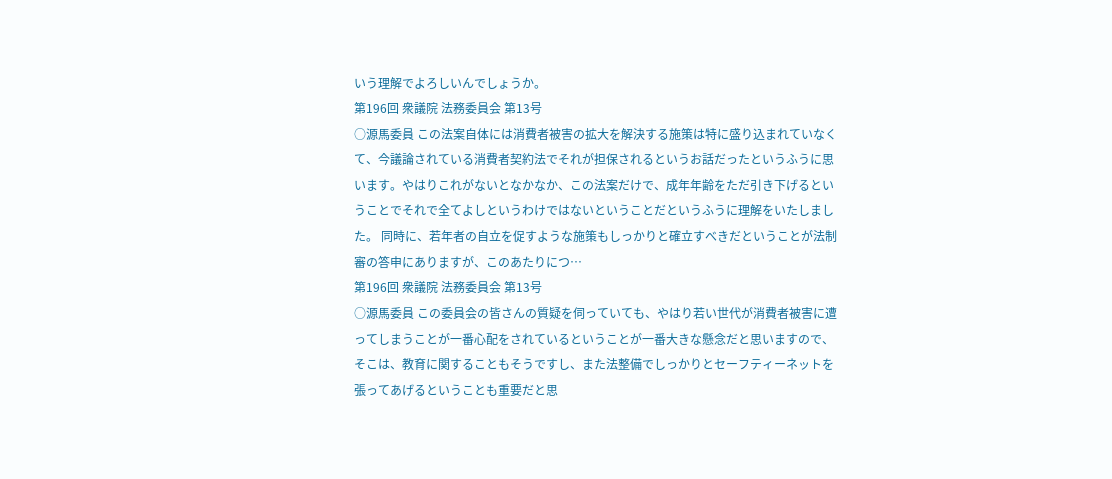いう理解でよろしいんでしょうか。
第196回 衆議院 法務委員会 第13号
○源馬委員 この法案自体には消費者被害の拡大を解決する施策は特に盛り込まれていなくて、今議論されている消費者契約法でそれが担保されるというお話だったというふうに思います。やはりこれがないとなかなか、この法案だけで、成年年齢をただ引き下げるということでそれで全てよしというわけではないということだというふうに理解をいたしました。 同時に、若年者の自立を促すような施策もしっかりと確立すべきだということが法制審の答申にありますが、このあたりにつ…
第196回 衆議院 法務委員会 第13号
○源馬委員 この委員会の皆さんの質疑を伺っていても、やはり若い世代が消費者被害に遭ってしまうことが一番心配をされているということが一番大きな懸念だと思いますので、そこは、教育に関することもそうですし、また法整備でしっかりとセーフティーネットを張ってあげるということも重要だと思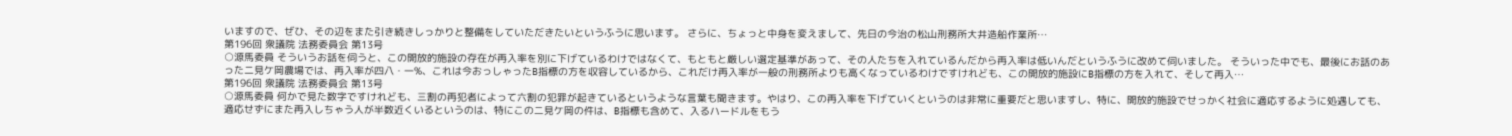いますので、ぜひ、その辺をまた引き続きしっかりと整備をしていただきたいというふうに思います。 さらに、ちょっと中身を変えまして、先日の今治の松山刑務所大井造船作業所…
第196回 衆議院 法務委員会 第13号
○源馬委員 そういうお話を伺うと、この開放的施設の存在が再入率を別に下げているわけではなくて、もともと厳しい選定基準があって、その人たちを入れているんだから再入率は低いんだというふうに改めて伺いました。 そういった中でも、最後にお話のあった二見ケ岡農場では、再入率が四八・一%、これは今おっしゃったB指標の方を収容しているから、これだけ再入率が一般の刑務所よりも高くなっているわけですけれども、この開放的施設にB指標の方を入れて、そして再入…
第196回 衆議院 法務委員会 第13号
○源馬委員 何かで見た数字ですけれども、三割の再犯者によって六割の犯罪が起きているというような言葉も聞きます。やはり、この再入率を下げていくというのは非常に重要だと思いますし、特に、開放的施設でせっかく社会に適応するように処遇しても、適応せずにまた再入しちゃう人が半数近くいるというのは、特にこの二見ケ岡の件は、B指標も含めて、入るハードルをもう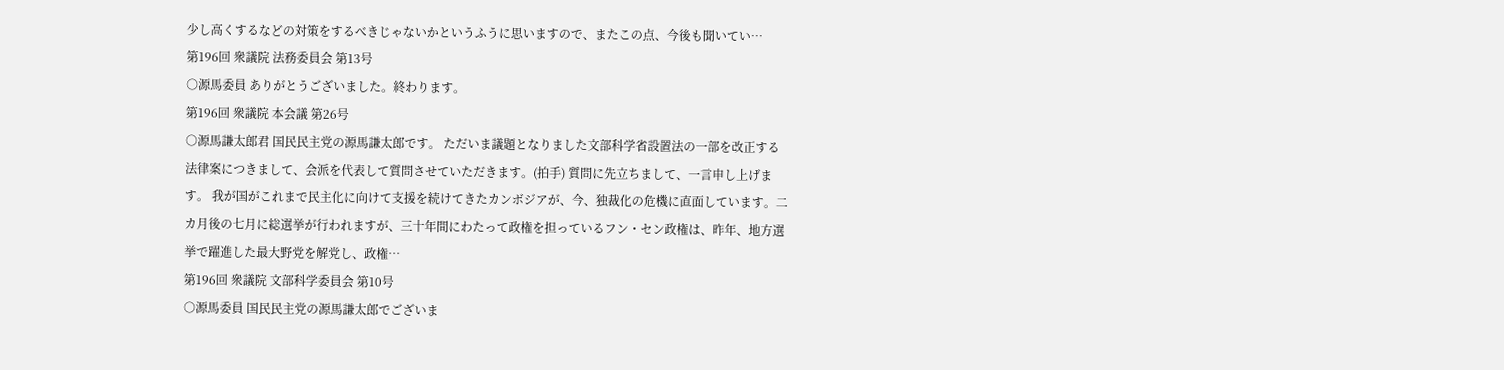少し高くするなどの対策をするべきじゃないかというふうに思いますので、またこの点、今後も聞いてい…
第196回 衆議院 法務委員会 第13号
○源馬委員 ありがとうございました。終わります。
第196回 衆議院 本会議 第26号
○源馬謙太郎君 国民民主党の源馬謙太郎です。 ただいま議題となりました文部科学省設置法の一部を改正する法律案につきまして、会派を代表して質問させていただきます。(拍手) 質問に先立ちまして、一言申し上げます。 我が国がこれまで民主化に向けて支援を続けてきたカンボジアが、今、独裁化の危機に直面しています。二カ月後の七月に総選挙が行われますが、三十年間にわたって政権を担っているフン・セン政権は、昨年、地方選挙で躍進した最大野党を解党し、政権…
第196回 衆議院 文部科学委員会 第10号
○源馬委員 国民民主党の源馬謙太郎でございま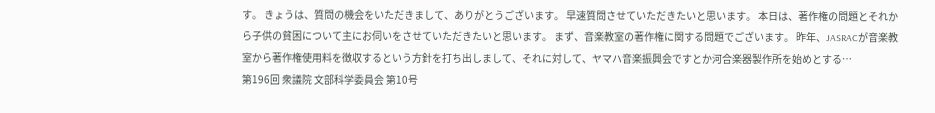す。 きょうは、質問の機会をいただきまして、ありがとうございます。 早速質問させていただきたいと思います。 本日は、著作権の問題とそれから子供の貧困について主にお伺いをさせていただきたいと思います。 まず、音楽教室の著作権に関する問題でございます。 昨年、JASRACが音楽教室から著作権使用料を徴収するという方針を打ち出しまして、それに対して、ヤマハ音楽振興会ですとか河合楽器製作所を始めとする…
第196回 衆議院 文部科学委員会 第10号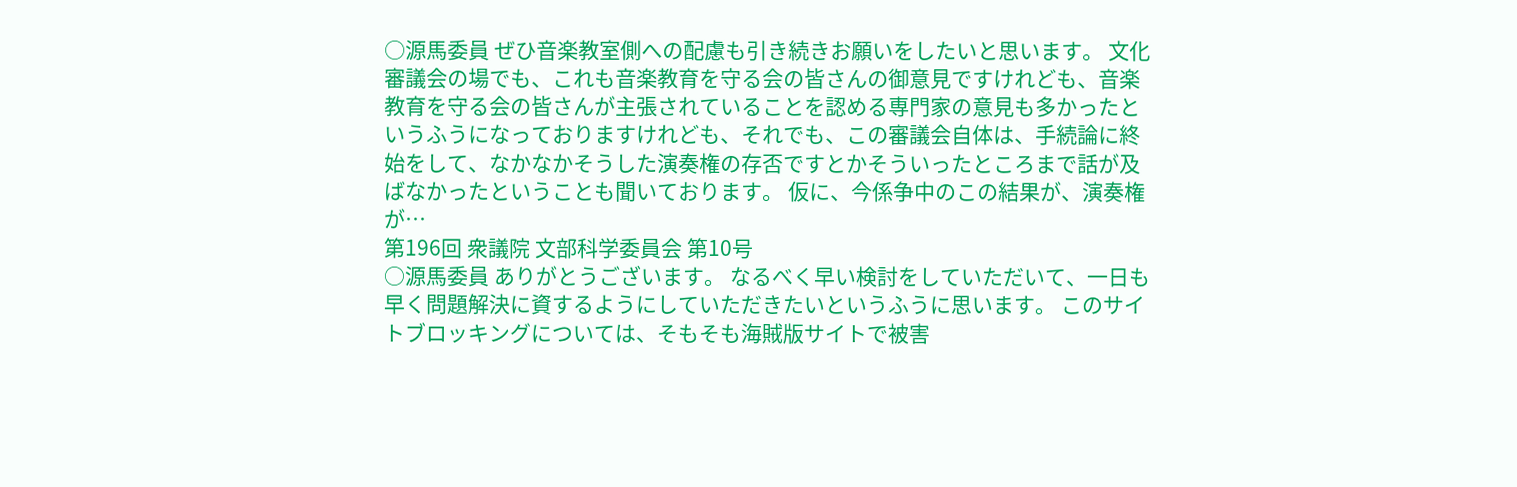○源馬委員 ぜひ音楽教室側への配慮も引き続きお願いをしたいと思います。 文化審議会の場でも、これも音楽教育を守る会の皆さんの御意見ですけれども、音楽教育を守る会の皆さんが主張されていることを認める専門家の意見も多かったというふうになっておりますけれども、それでも、この審議会自体は、手続論に終始をして、なかなかそうした演奏権の存否ですとかそういったところまで話が及ばなかったということも聞いております。 仮に、今係争中のこの結果が、演奏権が…
第196回 衆議院 文部科学委員会 第10号
○源馬委員 ありがとうございます。 なるべく早い検討をしていただいて、一日も早く問題解決に資するようにしていただきたいというふうに思います。 このサイトブロッキングについては、そもそも海賊版サイトで被害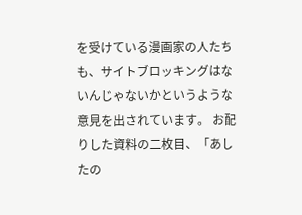を受けている漫画家の人たちも、サイトブロッキングはないんじゃないかというような意見を出されています。 お配りした資料の二枚目、「あしたの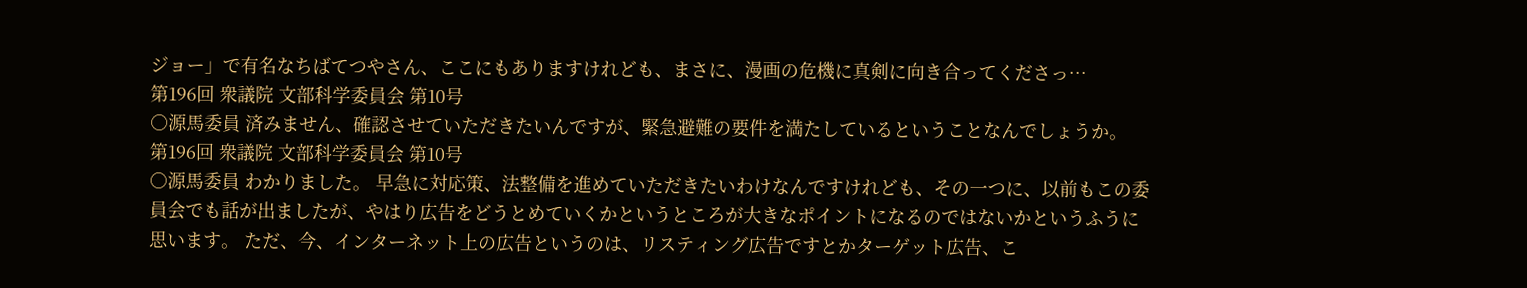ジョー」で有名なちばてつやさん、ここにもありますけれども、まさに、漫画の危機に真剣に向き合ってくださっ…
第196回 衆議院 文部科学委員会 第10号
○源馬委員 済みません、確認させていただきたいんですが、緊急避難の要件を満たしているということなんでしょうか。
第196回 衆議院 文部科学委員会 第10号
○源馬委員 わかりました。 早急に対応策、法整備を進めていただきたいわけなんですけれども、その一つに、以前もこの委員会でも話が出ましたが、やはり広告をどうとめていくかというところが大きなポイントになるのではないかというふうに思います。 ただ、今、インターネット上の広告というのは、リスティング広告ですとかターゲット広告、こ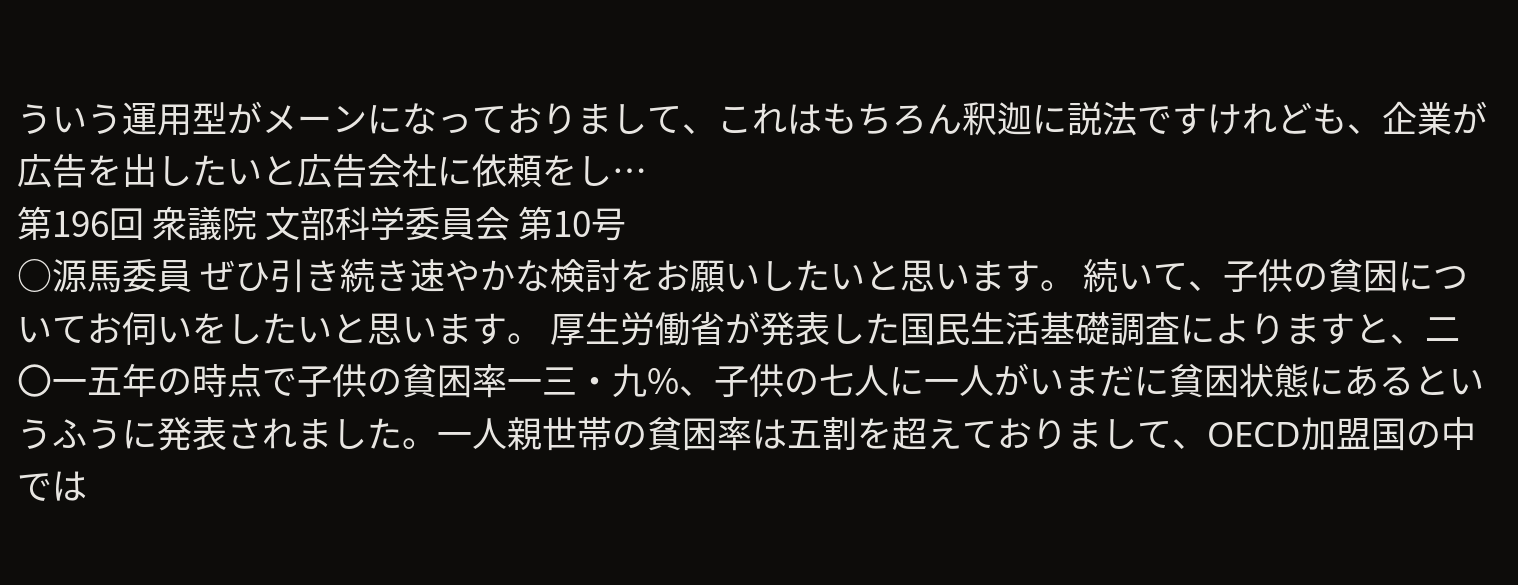ういう運用型がメーンになっておりまして、これはもちろん釈迦に説法ですけれども、企業が広告を出したいと広告会社に依頼をし…
第196回 衆議院 文部科学委員会 第10号
○源馬委員 ぜひ引き続き速やかな検討をお願いしたいと思います。 続いて、子供の貧困についてお伺いをしたいと思います。 厚生労働省が発表した国民生活基礎調査によりますと、二〇一五年の時点で子供の貧困率一三・九%、子供の七人に一人がいまだに貧困状態にあるというふうに発表されました。一人親世帯の貧困率は五割を超えておりまして、OECD加盟国の中では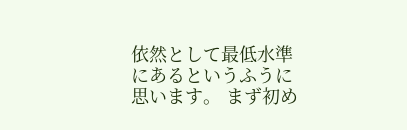依然として最低水準にあるというふうに思います。 まず初め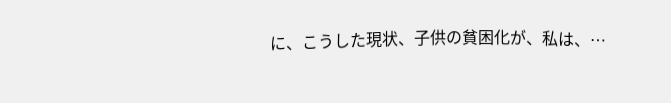に、こうした現状、子供の貧困化が、私は、…